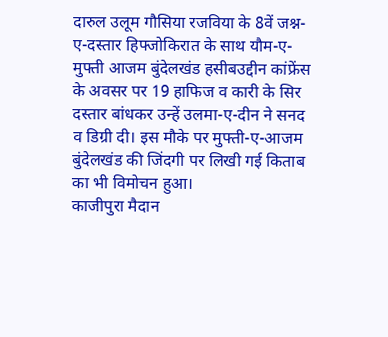दारुल उलूम गौसिया रजविया के 8वें जश्न-ए-दस्तार हिफ्जोकिरात के साथ यौम-ए-मुफ्ती आजम बुंदेलखंड हसीबउद्दीन कांफ्रेंस के अवसर पर 19 हाफिज व कारी के सिर दस्तार बांधकर उन्हें उलमा-ए-दीन ने सनद व डिग्री दी। इस मौके पर मुफ्ती-ए-आजम बुंदेलखंड की जिंदगी पर लिखी गई किताब का भी विमोचन हुआ।
काजीपुरा मैदान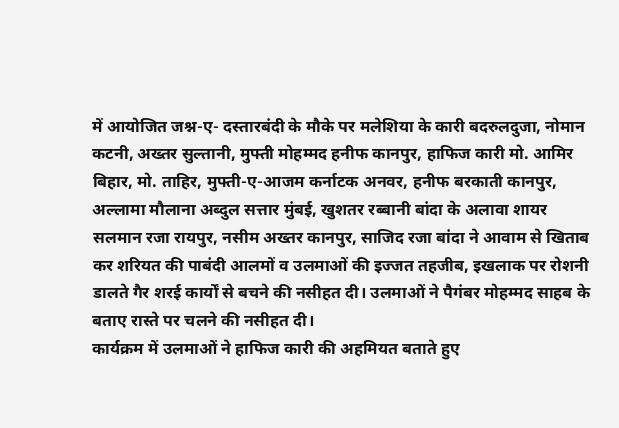में आयोजित जश्न-ए- दस्तारबंदी के मौके पर मलेशिया के कारी बदरुलदुजा, नोमान कटनी, अख्तर सुल्तानी, मुफ्ती मोहम्मद हनीफ कानपुर, हाफिज कारी मो. आमिर बिहार, मो. ताहिर, मुफ्ती-ए-आजम कर्नाटक अनवर, हनीफ बरकाती कानपुर, अल्लामा मौलाना अब्दुल सत्तार मुंबई, खुशतर रब्बानी बांदा के अलावा शायर सलमान रजा रायपुर, नसीम अख्तर कानपुर, साजिद रजा बांदा ने आवाम से खिताब कर शरियत की पाबंदी आलमों व उलमाओं की इज्जत तहजीब, इखलाक पर रोशनी डालते गैर शरई कार्यों से बचने की नसीहत दी। उलमाओं ने पैगंबर मोहम्मद साहब के बताए रास्ते पर चलने की नसीहत दी।
कार्यक्रम में उलमाओं ने हाफिज कारी की अहमियत बताते हुए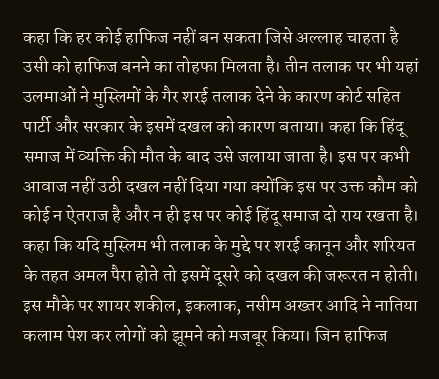कहा कि हर कोई हाफिज नहीं बन सकता जिसे अल्लाह चाहता है उसी को हाफिज बनने का तोहफा मिलता है। तीन तलाक पर भी यहां उलमाओं ने मुस्लिमों के गैर शरई तलाक देने के कारण कोर्ट सहित पार्टी और सरकार के इसमें दखल को कारण बताया। कहा कि हिंदू समाज में व्यक्ति की मौत के बाद उसे जलाया जाता है। इस पर कभी आवाज नहीं उठी दखल नहीं दिया गया क्योंकि इस पर उक्त कौम को कोई न ऐतराज है और न ही इस पर कोई हिंदू समाज दो राय रखता है। कहा कि यदि मुस्लिम भी तलाक के मुद्दे पर शरई कानून और शरियत के तहत अमल पैरा होते तो इसमें दूसरे को दखल की जरूरत न होती।
इस मौके पर शायर शकील, इकलाक, नसीम अख्तर आदि ने नातिया कलाम पेश कर लोगों को झूमने को मजबूर किया। जिन हाफिज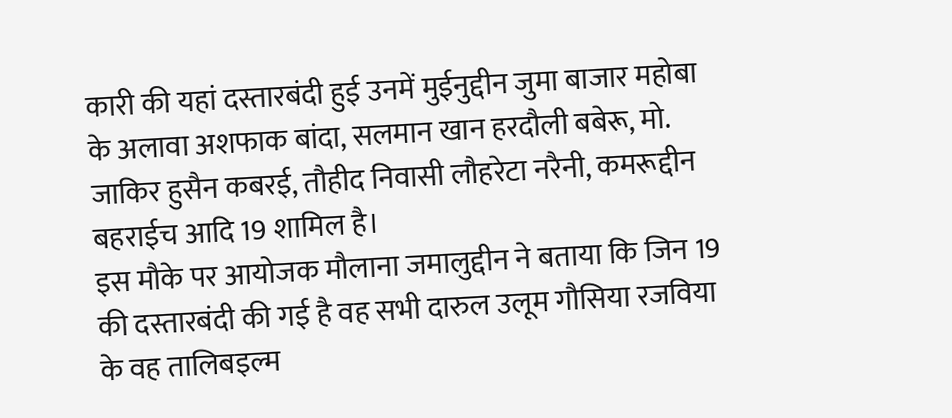कारी की यहां दस्तारबंदी हुई उनमें मुईनुद्दीन जुमा बाजार महोबा के अलावा अशफाक बांदा, सलमान खान हरदौली बबेरू, मो. जाकिर हुसैन कबरई, तौहीद निवासी लौहरेटा नरैनी, कमरूद्दीन बहराईच आदि 19 शामिल है।
इस मौके पर आयोजक मौलाना जमालुद्दीन ने बताया कि जिन 19 की दस्तारबंदी की गई है वह सभी दारुल उलूम गौसिया रजविया के वह तालिबइल्म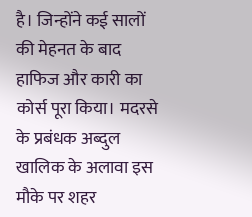है। जिन्होंने कई सालों की मेहनत के बाद हाफिज और कारी का कोर्स पूरा किया। मदरसे के प्रबंधक अब्दुल खालिक के अलावा इस मौके पर शहर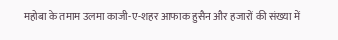महोबा के तमाम उलमा काजी-ए-शहर आफाक हुसैन और हजारों की संख्या में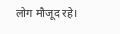लोग मौजूद रहे।